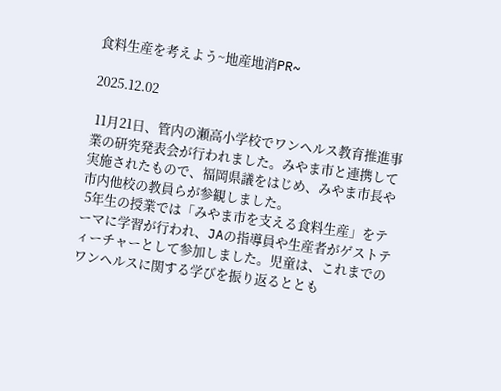食料生産を考えよう~地産地消PR~

2025.12.02

 11月21日、管内の瀬高小学校でワンヘルス教育推進事業の研究発表会が行われました。みやま市と連携して実施されたもので、福岡県議をはじめ、みやま市長や市内他校の教員らが参観しました。
 5年生の授業では「みやま市を支える食料生産」をテーマに学習が行われ、JAの指導員や生産者がゲストティーチャーとして参加しました。児童は、これまでのワンヘルスに関する学びを振り返るととも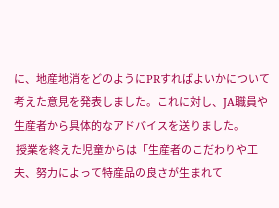に、地産地消をどのようにPRすればよいかについて考えた意見を発表しました。これに対し、JA職員や生産者から具体的なアドバイスを送りました。
 授業を終えた児童からは「生産者のこだわりや工夫、努力によって特産品の良さが生まれて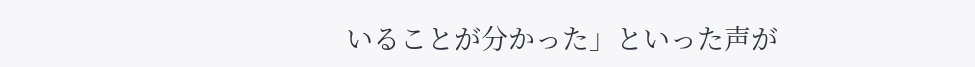いることが分かった」といった声が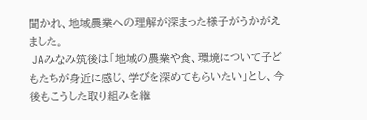聞かれ、地域農業への理解が深まった様子がうかがえました。
 JAみなみ筑後は「地域の農業や食、環境について子どもたちが身近に感じ、学びを深めてもらいたい」とし、今後もこうした取り組みを継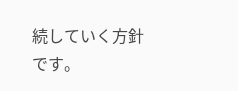続していく方針です。